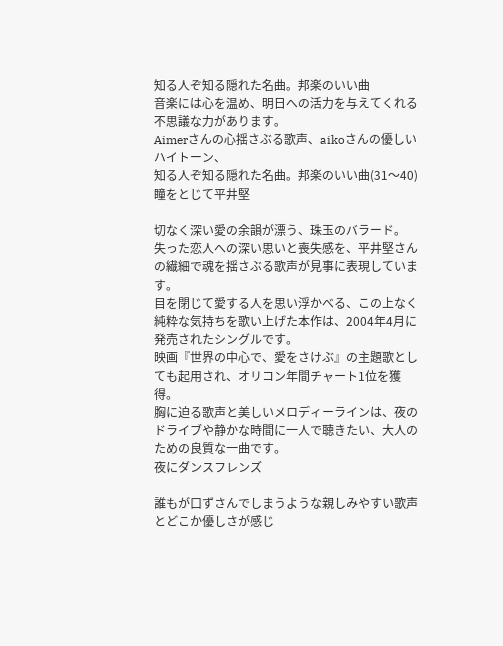知る人ぞ知る隠れた名曲。邦楽のいい曲
音楽には心を温め、明日への活力を与えてくれる不思議な力があります。
Aimerさんの心揺さぶる歌声、aikoさんの優しいハイトーン、
知る人ぞ知る隠れた名曲。邦楽のいい曲(31〜40)
瞳をとじて平井堅

切なく深い愛の余韻が漂う、珠玉のバラード。
失った恋人への深い思いと喪失感を、平井堅さんの繊細で魂を揺さぶる歌声が見事に表現しています。
目を閉じて愛する人を思い浮かべる、この上なく純粋な気持ちを歌い上げた本作は、2004年4月に発売されたシングルです。
映画『世界の中心で、愛をさけぶ』の主題歌としても起用され、オリコン年間チャート1位を獲得。
胸に迫る歌声と美しいメロディーラインは、夜のドライブや静かな時間に一人で聴きたい、大人のための良質な一曲です。
夜にダンスフレンズ

誰もが口ずさんでしまうような親しみやすい歌声とどこか優しさが感じ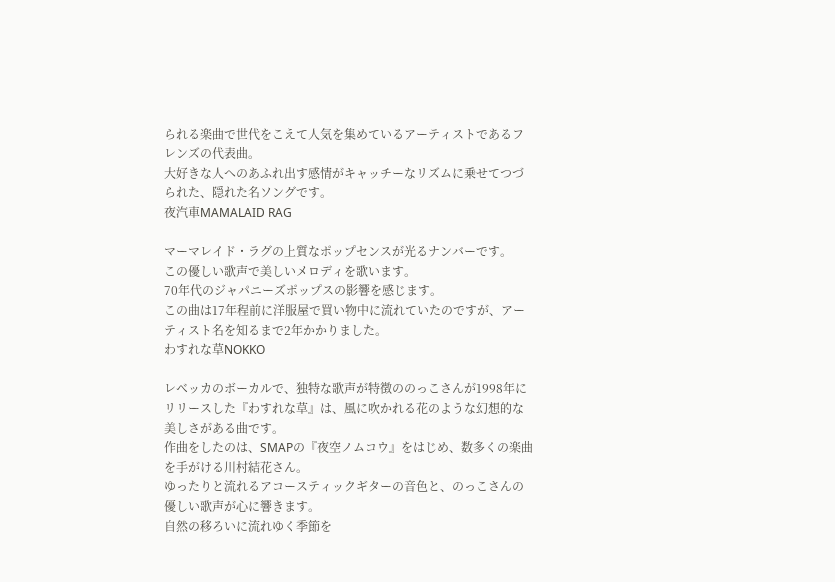られる楽曲で世代をこえて人気を集めているアーティストであるフレンズの代表曲。
大好きな人へのあふれ出す感情がキャッチーなリズムに乗せてつづられた、隠れた名ソングです。
夜汽車MAMALAID RAG

マーマレイド・ラグの上質なポップセンスが光るナンバーです。
この優しい歌声で美しいメロディを歌います。
70年代のジャパニーズポップスの影響を感じます。
この曲は17年程前に洋服屋で買い物中に流れていたのですが、アーティスト名を知るまで2年かかりました。
わすれな草NOKKO

レベッカのボーカルで、独特な歌声が特徴ののっこさんが1998年にリリースした『わすれな草』は、風に吹かれる花のような幻想的な美しさがある曲です。
作曲をしたのは、SMAPの『夜空ノムコウ』をはじめ、数多くの楽曲を手がける川村結花さん。
ゆったりと流れるアコースティックギターの音色と、のっこさんの優しい歌声が心に響きます。
自然の移ろいに流れゆく季節を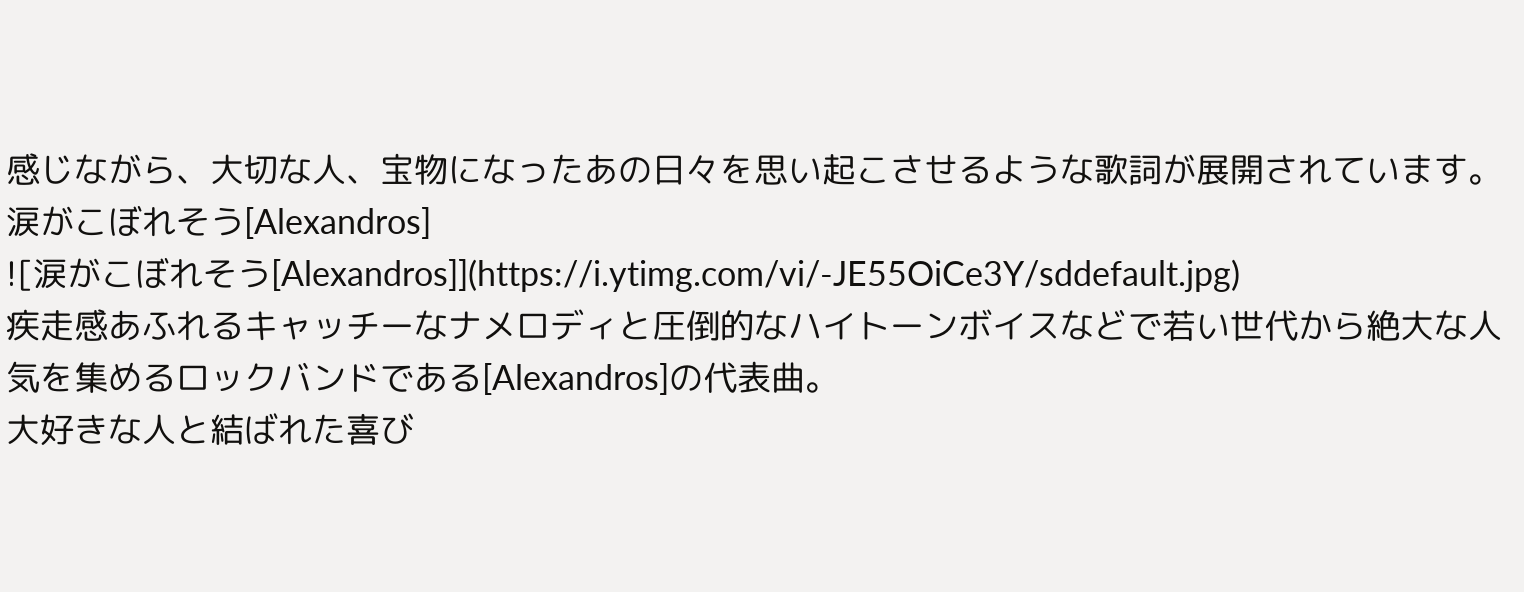感じながら、大切な人、宝物になったあの日々を思い起こさせるような歌詞が展開されています。
涙がこぼれそう[Alexandros]
![涙がこぼれそう[Alexandros]](https://i.ytimg.com/vi/-JE55OiCe3Y/sddefault.jpg)
疾走感あふれるキャッチーなナメロディと圧倒的なハイトーンボイスなどで若い世代から絶大な人気を集めるロックバンドである[Alexandros]の代表曲。
大好きな人と結ばれた喜び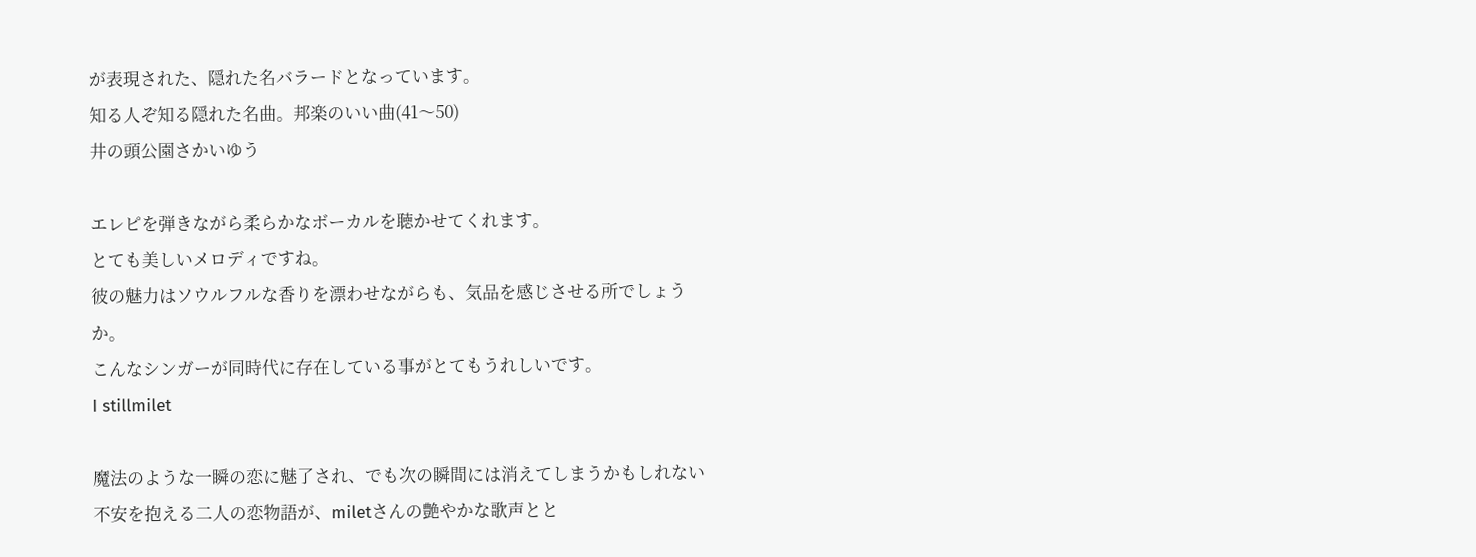が表現された、隠れた名バラードとなっています。
知る人ぞ知る隠れた名曲。邦楽のいい曲(41〜50)
井の頭公園さかいゆう

エレピを弾きながら柔らかなボーカルを聴かせてくれます。
とても美しいメロディですね。
彼の魅力はソウルフルな香りを漂わせながらも、気品を感じさせる所でしょうか。
こんなシンガーが同時代に存在している事がとてもうれしいです。
I stillmilet

魔法のような一瞬の恋に魅了され、でも次の瞬間には消えてしまうかもしれない不安を抱える二人の恋物語が、miletさんの艶やかな歌声とと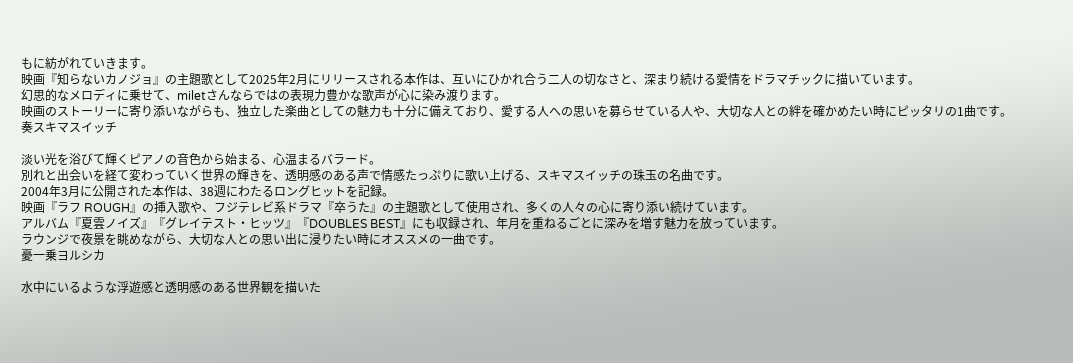もに紡がれていきます。
映画『知らないカノジョ』の主題歌として2025年2月にリリースされる本作は、互いにひかれ合う二人の切なさと、深まり続ける愛情をドラマチックに描いています。
幻思的なメロディに乗せて、miletさんならではの表現力豊かな歌声が心に染み渡ります。
映画のストーリーに寄り添いながらも、独立した楽曲としての魅力も十分に備えており、愛する人への思いを募らせている人や、大切な人との絆を確かめたい時にピッタリの1曲です。
奏スキマスイッチ

淡い光を浴びて輝くピアノの音色から始まる、心温まるバラード。
別れと出会いを経て変わっていく世界の輝きを、透明感のある声で情感たっぷりに歌い上げる、スキマスイッチの珠玉の名曲です。
2004年3月に公開された本作は、38週にわたるロングヒットを記録。
映画『ラフ ROUGH』の挿入歌や、フジテレビ系ドラマ『卒うた』の主題歌として使用され、多くの人々の心に寄り添い続けています。
アルバム『夏雲ノイズ』『グレイテスト・ヒッツ』『DOUBLES BEST』にも収録され、年月を重ねるごとに深みを増す魅力を放っています。
ラウンジで夜景を眺めながら、大切な人との思い出に浸りたい時にオススメの一曲です。
憂一乗ヨルシカ

水中にいるような浮遊感と透明感のある世界観を描いた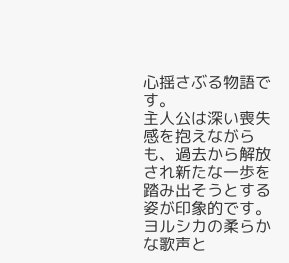心揺さぶる物語です。
主人公は深い喪失感を抱えながらも、過去から解放され新たな一歩を踏み出そうとする姿が印象的です。
ヨルシカの柔らかな歌声と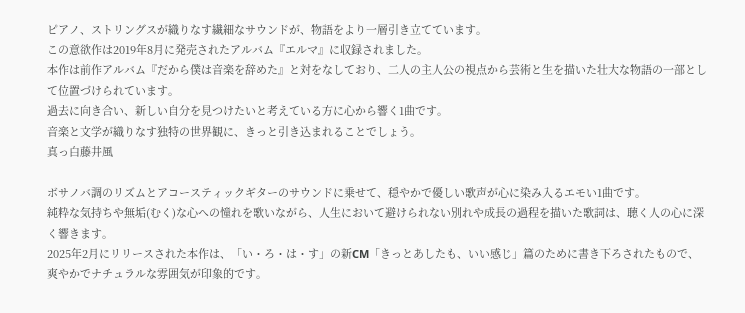ピアノ、ストリングスが織りなす繊細なサウンドが、物語をより一層引き立てています。
この意欲作は2019年8月に発売されたアルバム『エルマ』に収録されました。
本作は前作アルバム『だから僕は音楽を辞めた』と対をなしており、二人の主人公の視点から芸術と生を描いた壮大な物語の一部として位置づけられています。
過去に向き合い、新しい自分を見つけたいと考えている方に心から響く1曲です。
音楽と文学が織りなす独特の世界観に、きっと引き込まれることでしょう。
真っ白藤井風

ボサノバ調のリズムとアコースティックギターのサウンドに乗せて、穏やかで優しい歌声が心に染み入るエモい1曲です。
純粋な気持ちや無垢(むく)な心への憧れを歌いながら、人生において避けられない別れや成長の過程を描いた歌詞は、聴く人の心に深く響きます。
2025年2月にリリースされた本作は、「い・ろ・は・す」の新CM「きっとあしたも、いい感じ」篇のために書き下ろされたもので、爽やかでナチュラルな雰囲気が印象的です。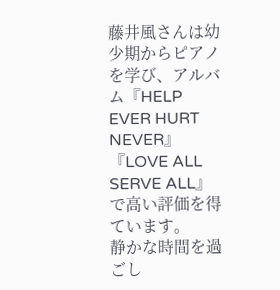藤井風さんは幼少期からピアノを学び、アルバム『HELP EVER HURT NEVER』『LOVE ALL SERVE ALL』で高い評価を得ています。
静かな時間を過ごし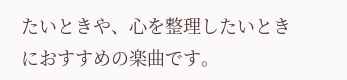たいときや、心を整理したいときにおすすめの楽曲です。